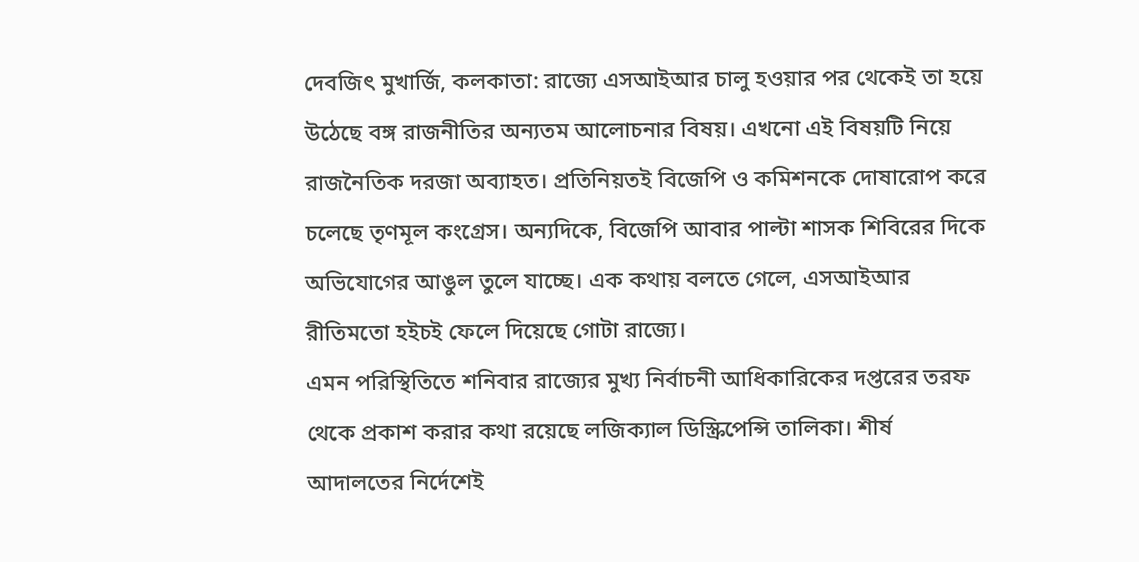দেবজিৎ মুখার্জি, কলকাতা: রাজ্যে এসআইআর চালু হওয়ার পর থেকেই তা হয়ে উঠেছে বঙ্গ রাজনীতির অন্যতম আলোচনার বিষয়। এখনো এই বিষয়টি নিয়ে রাজনৈতিক দরজা অব্যাহত। প্রতিনিয়তই বিজেপি ও কমিশনকে দোষারোপ করে চলেছে তৃণমূল কংগ্রেস। অন্যদিকে, বিজেপি আবার পাল্টা শাসক শিবিরের দিকে অভিযোগের আঙুল তুলে যাচ্ছে। এক কথায় বলতে গেলে, এসআইআর রীতিমতো হইচই ফেলে দিয়েছে গোটা রাজ্যে।
এমন পরিস্থিতিতে শনিবার রাজ্যের মুখ্য নির্বাচনী আধিকারিকের দপ্তরের তরফ থেকে প্রকাশ করার কথা রয়েছে লজিক্যাল ডিস্ক্রিপেন্সি তালিকা। শীর্ষ আদালতের নির্দেশেই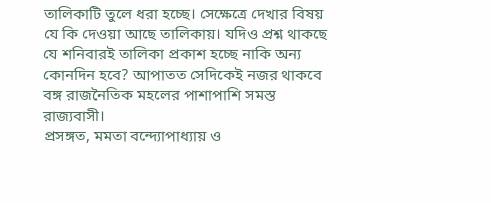তালিকাটি তুলে ধরা হচ্ছে। সেক্ষেত্রে দেখার বিষয় যে কি দেওয়া আছে তালিকায়। যদিও প্রশ্ন থাকছে যে শনিবারই তালিকা প্রকাশ হচ্ছে নাকি অন্য কোনদিন হবে? আপাতত সেদিকেই নজর থাকবে বঙ্গ রাজনৈতিক মহলের পাশাপাশি সমস্ত রাজ্যবাসী।
প্রসঙ্গত, মমতা বন্দ্যোপাধ্যায় ও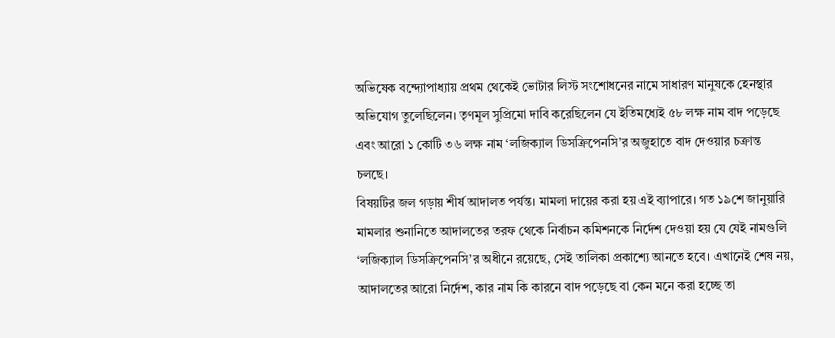অভিষেক বন্দ্যোপাধ্যায় প্রথম থেকেই ভোটার লিস্ট সংশোধনের নামে সাধারণ মানুষকে হেনস্থার অভিযোগ তুলেছিলেন। তৃণমূল সুপ্রিমো দাবি করেছিলেন যে ইতিমধ্যেই ৫৮ লক্ষ নাম বাদ পড়েছে এবং আরো ১ কোটি ৩৬ লক্ষ নাম ‘লজিক্যাল ডিসক্রিপেনসি’র অজুহাতে বাদ দেওয়ার চক্রান্ত চলছে।
বিষয়টির জল গড়ায় শীর্ষ আদালত পর্যন্ত। মামলা দায়ের করা হয় এই ব্যাপারে। গত ১৯শে জানুয়ারি মামলার শুনানিতে আদালতের তরফ থেকে নির্বাচন কমিশনকে নির্দেশ দেওয়া হয় যে যেই নামগুলি ‘লজিক্যাল ডিসক্রিপেনসি’র অধীনে রয়েছে, সেই তালিকা প্রকাশ্যে আনতে হবে। এখানেই শেষ নয়, আদালতের আরো নির্দেশ, কার নাম কি কারনে বাদ পড়েছে বা কেন মনে করা হচ্ছে তা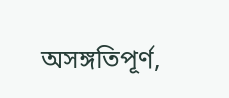অসঙ্গতিপূর্ণ,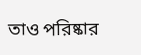তাও পরিষ্কার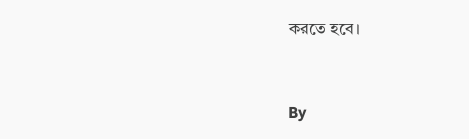করতে হবে।



By